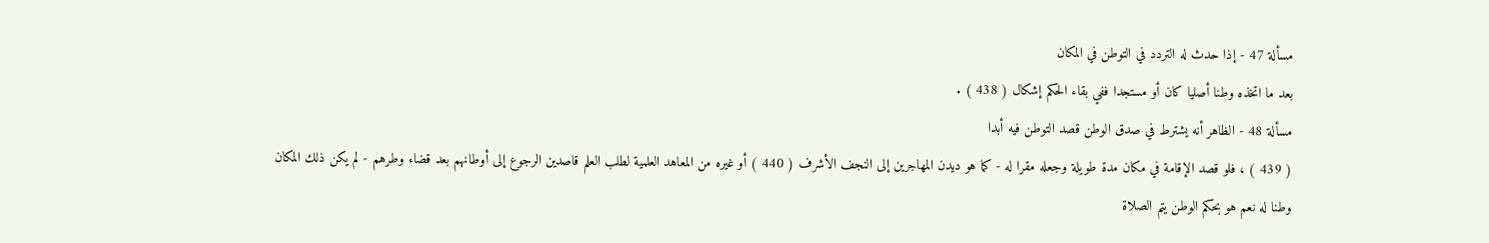مسألة 47 - إذا حدث له التردد في التوطن في المكان
بعد ما اتخذه وطنا أصليا كان أو مستجدا ففي بقاء الحكم إشكال ( 438 ) .
مسألة 48 - الظاهر أنه يشترط في صدق الوطن قصد التوطن فيه أبدا
( 439 ) ، فلو قصد الإقامة في مكان مدة طويلة وجعله مقرا له - كما هو ديدن المهاجرين إلى النجف الأشرف ( 440 ) أو غيره من المعاهد العلمية لطلب العلم قاصدين الرجوع إلى أوطانهم بعد قضاء وطرهم - لم يكن ذلك المكان وطنا له نعم هو بحكم الوطن يتم الصلاة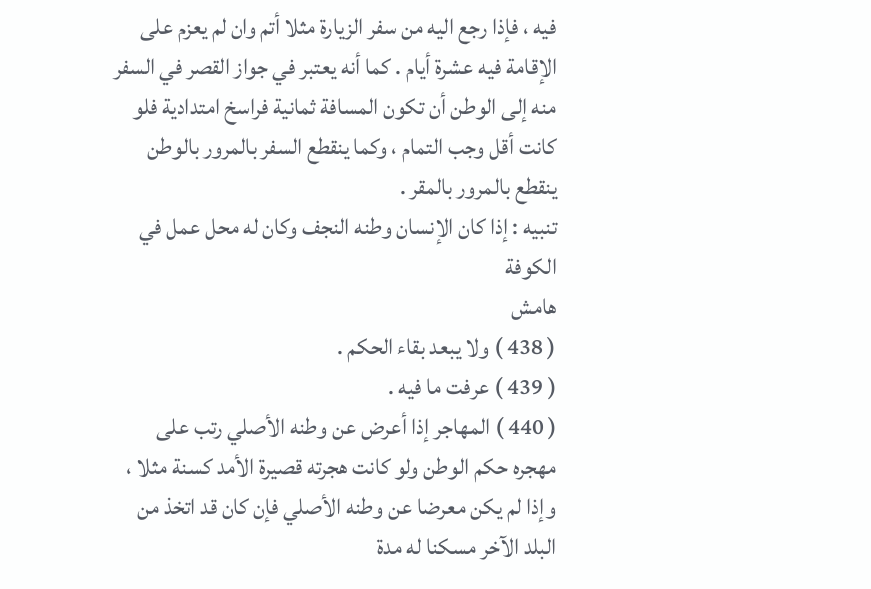فيه ، فإذا رجع اليه من سفر الزيارة مثلا أتم وان لم يعزم على الإقامة فيه عشرة أيام . كما أنه يعتبر في جواز القصر في السفر منه إلى الوطن أن تكون المسافة ثمانية فراسخ امتدادية فلو كانت أقل وجب التمام ، وكما ينقطع السفر بالمرور بالوطن ينقطع بالمرور بالمقر .
تنبيه : إذا كان الإنسان وطنه النجف وكان له محل عمل في الكوفة
هامش
( 438 ) ولا يبعد بقاء الحكم .
( 439 ) عرفت ما فيه .
( 440 ) المهاجر إذا أعرض عن وطنه الأصلي رتب على مهجره حكم الوطن ولو كانت هجرته قصيرة الأمد كسنة مثلا ، وإذا لم يكن معرضا عن وطنه الأصلي فإن كان قد اتخذ من البلد الآخر مسكنا له مدة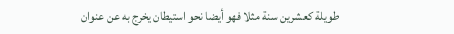طويلة كعشرين سنة مثلا فهو أيضا نحو استيطان يخرج به عن عنوان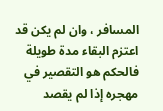المسافر ، وان لم يكن قد اعتزم البقاء مدة طويلة فالحكم هو التقصير في مهجره إذا لم يقصد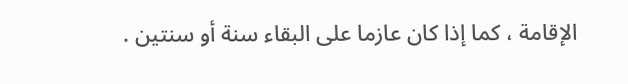الإقامة ، كما إذا كان عازما على البقاء سنة أو سنتين .